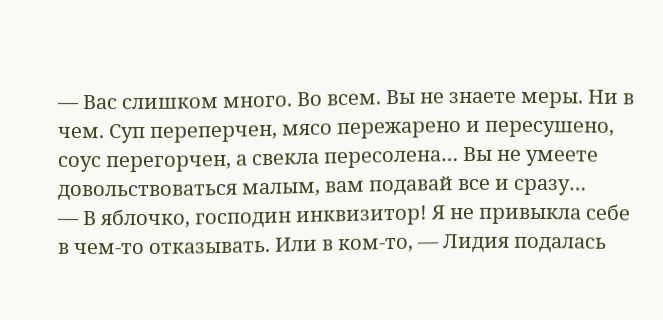— Вас слишком много. Во всем. Вы не знаете меры. Ни в чем. Суп переперчен, мясо пережарено и пересушено, соус перегорчен, а свекла пересолена… Вы не умеете довольствоваться малым, вам подавай все и сразу…
— В яблочко, господин инквизитор! Я не привыкла себе в чем-то отказывать. Или в ком-то, — Лидия подалась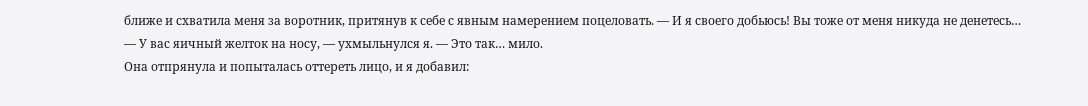ближе и схватила меня за воротник, притянув к себе с явным намерением поцеловать. — И я своего добьюсь! Вы тоже от меня никуда не денетесь…
— У вас яичный желток на носу, — ухмыльнулся я. — Это так… мило.
Она отпрянула и попыталась оттереть лицо, и я добавил: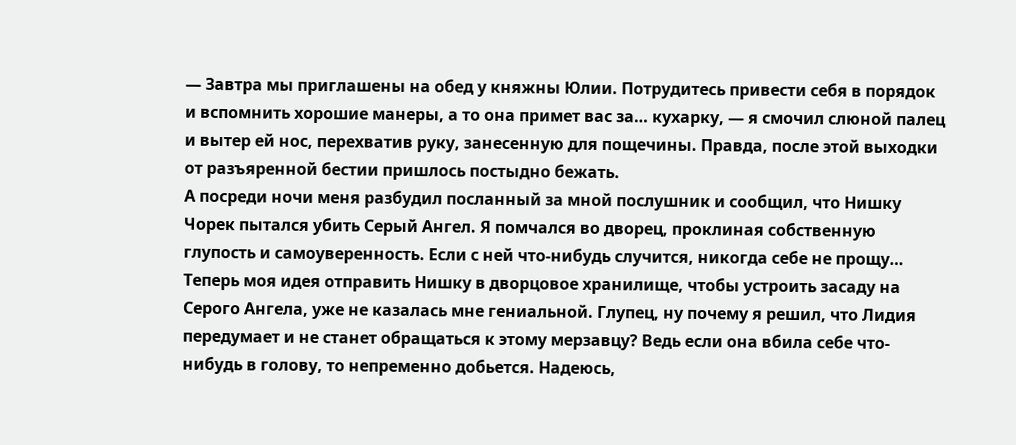— Завтра мы приглашены на обед у княжны Юлии. Потрудитесь привести себя в порядок и вспомнить хорошие манеры, а то она примет вас за… кухарку, — я смочил слюной палец и вытер ей нос, перехватив руку, занесенную для пощечины. Правда, после этой выходки от разъяренной бестии пришлось постыдно бежать.
А посреди ночи меня разбудил посланный за мной послушник и сообщил, что Нишку Чорек пытался убить Серый Ангел. Я помчался во дворец, проклиная собственную глупость и самоуверенность. Если с ней что-нибудь случится, никогда себе не прощу… Теперь моя идея отправить Нишку в дворцовое хранилище, чтобы устроить засаду на Серого Ангела, уже не казалась мне гениальной. Глупец, ну почему я решил, что Лидия передумает и не станет обращаться к этому мерзавцу? Ведь если она вбила себе что-нибудь в голову, то непременно добьется. Надеюсь,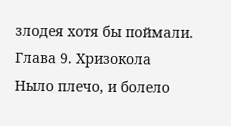злодея хотя бы поймали.
Глава 9. Хризокола
Ныло плечо, и болело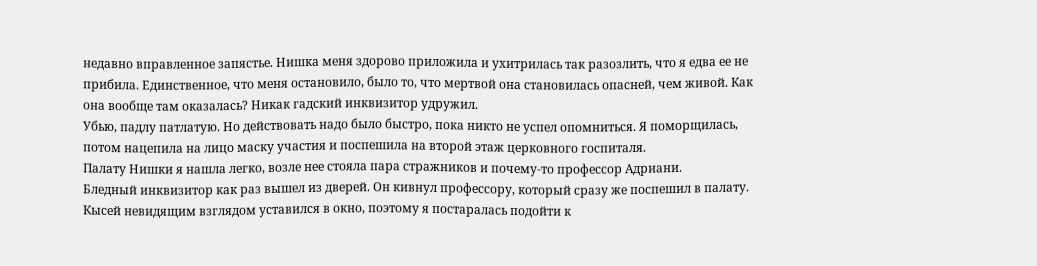недавно вправленное запястье. Нишка меня здорово приложила и ухитрилась так разозлить, что я едва ее не прибила. Единственное, что меня остановило, было то, что мертвой она становилась опасней, чем живой. Как она вообще там оказалась? Никак гадский инквизитор удружил.
Убью, падлу патлатую. Но действовать надо было быстро, пока никто не успел опомниться. Я поморщилась, потом нацепила на лицо маску участия и поспешила на второй этаж церковного госпиталя.
Палату Нишки я нашла легко, возле нее стояла пара стражников и почему-то профессор Адриани.
Бледный инквизитор как раз вышел из дверей. Он кивнул профессору, который сразу же поспешил в палату. Кысей невидящим взглядом уставился в окно, поэтому я постаралась подойти к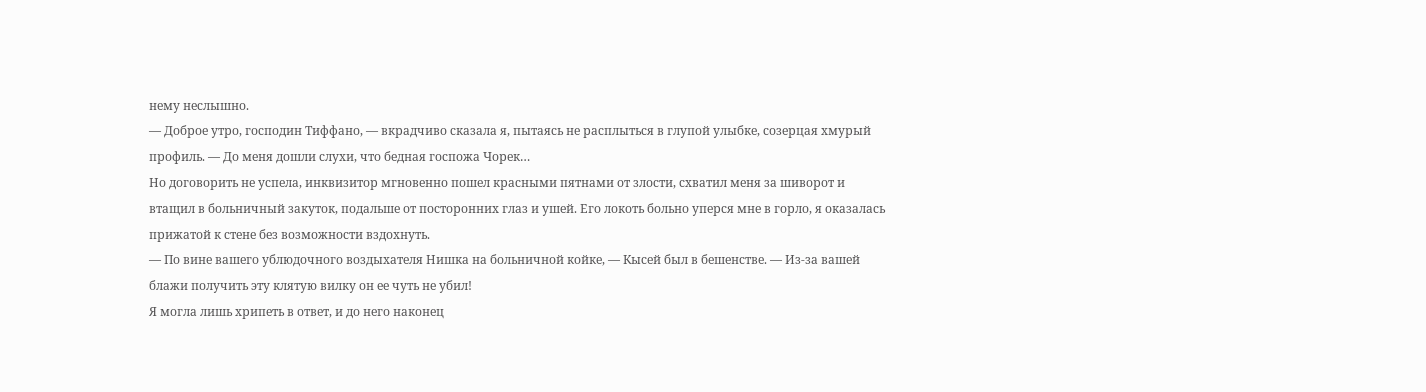нему неслышно.
— Доброе утро, господин Тиффано, — вкрадчиво сказала я, пытаясь не расплыться в глупой улыбке, созерцая хмурый профиль. — До меня дошли слухи, что бедная госпожа Чорек…
Но договорить не успела, инквизитор мгновенно пошел красными пятнами от злости, схватил меня за шиворот и втащил в больничный закуток, подальше от посторонних глаз и ушей. Его локоть больно уперся мне в горло, я оказалась прижатой к стене без возможности вздохнуть.
— По вине вашего ублюдочного воздыхателя Нишка на больничной койке, — Кысей был в бешенстве. — Из-за вашей блажи получить эту клятую вилку он ее чуть не убил!
Я могла лишь хрипеть в ответ, и до него наконец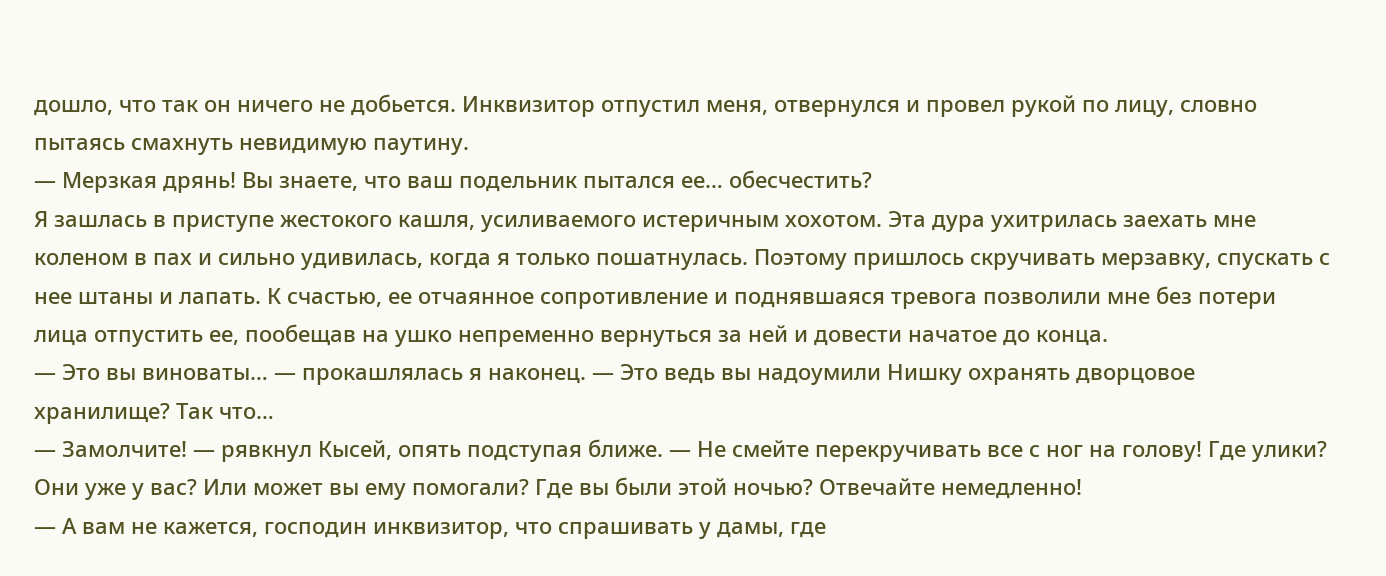дошло, что так он ничего не добьется. Инквизитор отпустил меня, отвернулся и провел рукой по лицу, словно пытаясь смахнуть невидимую паутину.
— Мерзкая дрянь! Вы знаете, что ваш подельник пытался ее… обесчестить?
Я зашлась в приступе жестокого кашля, усиливаемого истеричным хохотом. Эта дура ухитрилась заехать мне коленом в пах и сильно удивилась, когда я только пошатнулась. Поэтому пришлось скручивать мерзавку, спускать с нее штаны и лапать. К счастью, ее отчаянное сопротивление и поднявшаяся тревога позволили мне без потери лица отпустить ее, пообещав на ушко непременно вернуться за ней и довести начатое до конца.
— Это вы виноваты… — прокашлялась я наконец. — Это ведь вы надоумили Нишку охранять дворцовое хранилище? Так что…
— Замолчите! — рявкнул Кысей, опять подступая ближе. — Не смейте перекручивать все с ног на голову! Где улики? Они уже у вас? Или может вы ему помогали? Где вы были этой ночью? Отвечайте немедленно!
— А вам не кажется, господин инквизитор, что спрашивать у дамы, где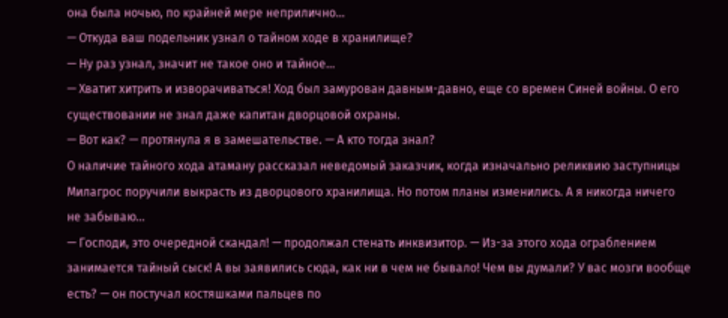она была ночью, по крайней мере неприлично…
— Откуда ваш подельник узнал о тайном ходе в хранилище?
— Ну раз узнал, значит не такое оно и тайное…
— Хватит хитрить и изворачиваться! Ход был замурован давным-давно, еще со времен Синей войны. О его существовании не знал даже капитан дворцовой охраны.
— Вот как? — протянула я в замешательстве. — А кто тогда знал?
О наличие тайного хода атаману рассказал неведомый заказчик, когда изначально реликвию заступницы Милагрос поручили выкрасть из дворцового хранилища. Но потом планы изменились. А я никогда ничего не забываю…
— Господи, это очередной скандал! — продолжал стенать инквизитор. — Из-за этого хода ограблением занимается тайный сыск! А вы заявились сюда, как ни в чем не бывало! Чем вы думали? У вас мозги вообще есть? — он постучал костяшками пальцев по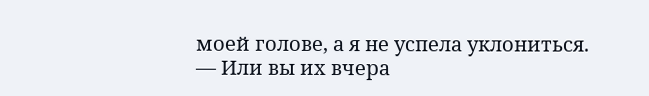моей голове, а я не успела уклониться. — Или вы их вчера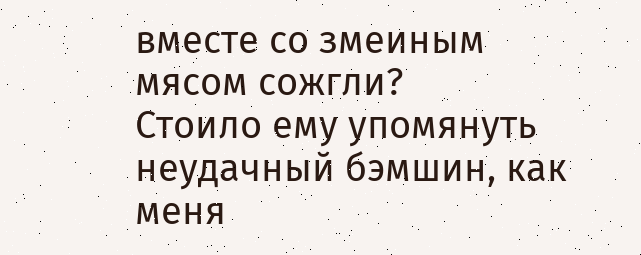вместе со змеиным мясом сожгли?
Стоило ему упомянуть неудачный бэмшин, как меня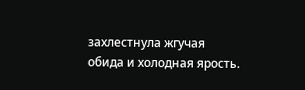захлестнула жгучая обида и холодная ярость.